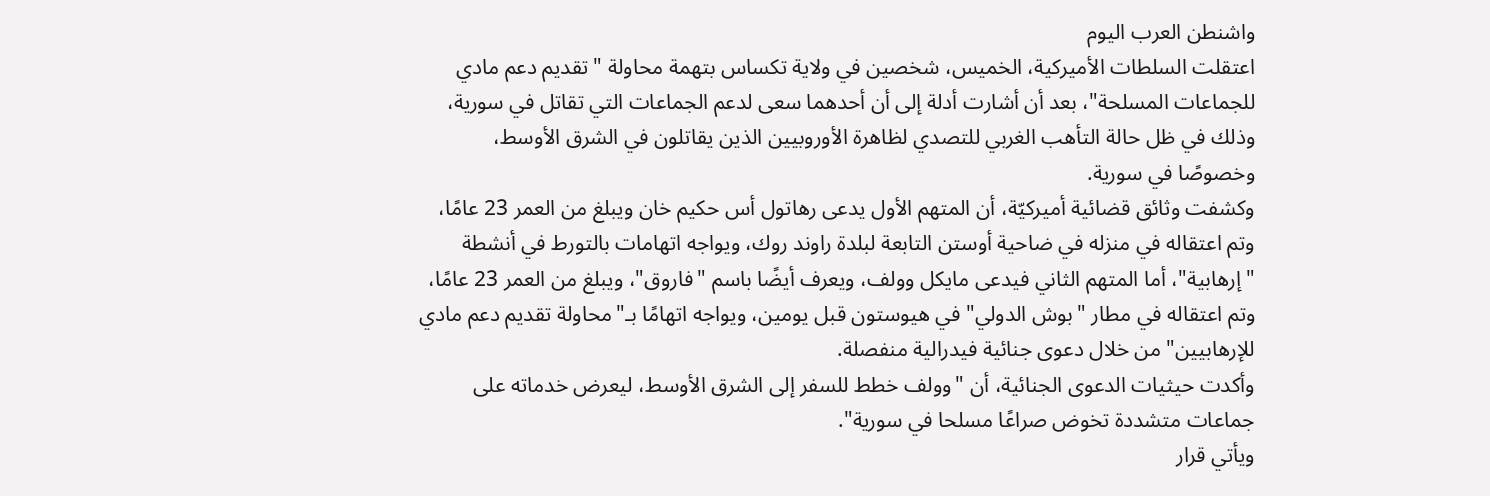واشنطن العرب اليوم
اعتقلت السلطات الأميركية، الخميس، شخصين في ولاية تكساس بتهمة محاولة "تقديم دعم مادي للجماعات المسلحة"، بعد أن أشارت أدلة إلى أن أحدهما سعى لدعم الجماعات التي تقاتل في سورية، وذلك في ظل حالة التأهب الغربي للتصدي لظاهرة الأوروبيين الذين يقاتلون في الشرق الأوسط، وخصوصًا في سورية.
وكشفت وثائق قضائية أميركيّة، أن المتهم الأول يدعى رهاتول أس حكيم خان ويبلغ من العمر 23 عامًا، وتم اعتقاله في منزله في ضاحية أوستن التابعة لبلدة راوند روك، ويواجه اتهامات بالتورط في أنشطة "إرهابية"، أما المتهم الثاني فيدعى مايكل وولف، ويعرف أيضًا باسم "فاروق"، ويبلغ من العمر 23 عامًا، وتم اعتقاله في مطار "بوش الدولي" في هيوستون قبل يومين، ويواجه اتهامًا بـ"محاولة تقديم دعم مادي للإرهابيين" من خلال دعوى جنائية فيدرالية منفصلة.
وأكدت حيثيات الدعوى الجنائية، أن "وولف خطط للسفر إلى الشرق الأوسط، ليعرض خدماته على جماعات متشددة تخوض صراعًا مسلحا في سورية".
ويأتي قرار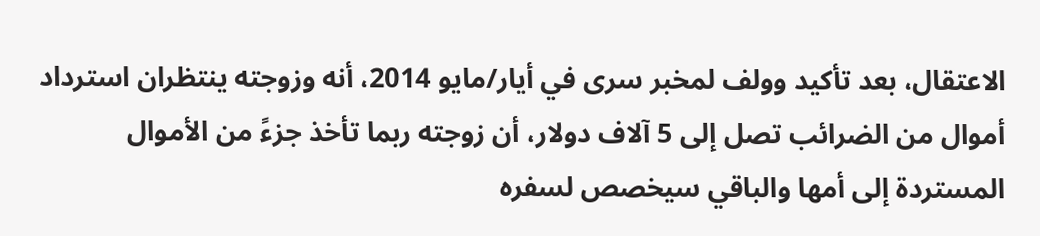الاعتقال، بعد تأكيد وولف لمخبر سرى في أيار/مايو 2014، أنه وزوجته ينتظران استرداد أموال من الضرائب تصل إلى 5 آلاف دولار، أن زوجته ربما تأخذ جزءً من الأموال المستردة إلى أمها والباقي سيخصص لسفره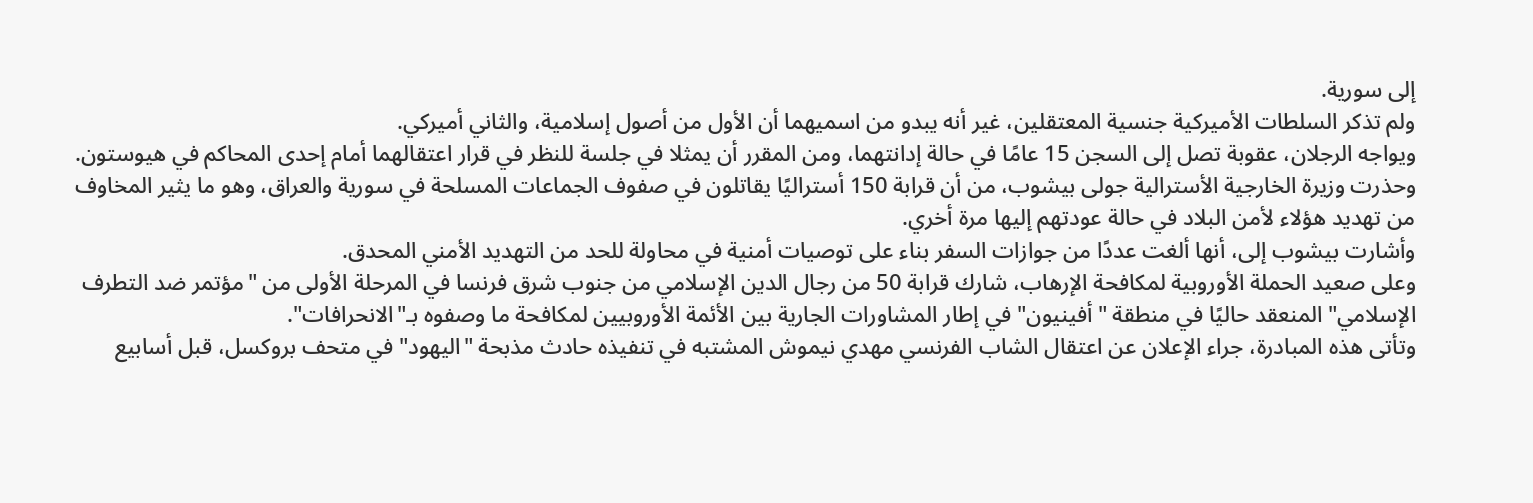إلى سورية.
ولم تذكر السلطات الأميركية جنسية المعتقلين، غير أنه يبدو من اسميهما أن الأول من أصول إسلامية، والثاني أميركي.
ويواجه الرجلان، عقوبة تصل إلى السجن 15 عامًا في حالة إدانتهما، ومن المقرر أن يمثلا في جلسة للنظر في قرار اعتقالهما أمام إحدى المحاكم في هيوستون.
وحذرت وزيرة الخارجية الأسترالية جولى بيشوب، من أن قرابة 150 أستراليًا يقاتلون في صفوف الجماعات المسلحة في سورية والعراق، وهو ما يثير المخاوف من تهديد هؤلاء لأمن البلاد في حالة عودتهم إليها مرة أخري.
وأشارت بيشوب إلى، أنها ألغت عددًا من جوازات السفر بناء على توصيات أمنية في محاولة للحد من التهديد الأمني المحدق.
وعلى صعيد الحملة الأوروبية لمكافحة الإرهاب، شارك قرابة 50 من رجال الدين الإسلامي من جنوب شرق فرنسا في المرحلة الأولى من "مؤتمر ضد التطرف الإسلامي" المنعقد حاليًا في منطقة "أفينيون" في إطار المشاورات الجارية بين الأئمة الأوروبيين لمكافحة ما وصفوه بـ"الانحرافات".
وتأتى هذه المبادرة، جراء الإعلان عن اعتقال الشاب الفرنسي مهدي نيموش المشتبه في تنفيذه حادث مذبحة "اليهود" في متحف بروكسل، قبل أسابيع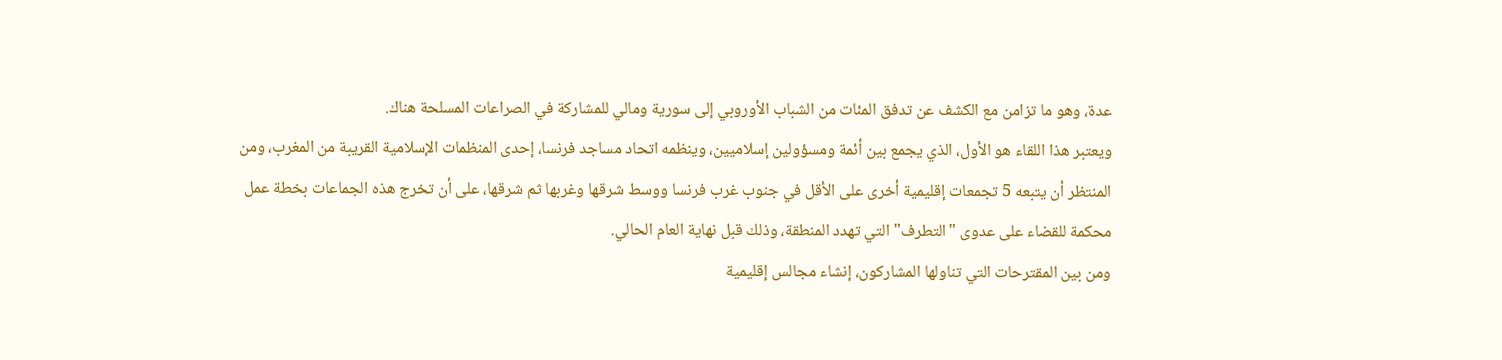عدة، وهو ما تزامن مع الكشف عن تدفق المئات من الشباب الأوروبي إلى سورية ومالي للمشاركة في الصراعات المسلحة هناك.
ويعتبر هذا اللقاء هو الأول، الذي يجمع بين أئمة ومسؤولين إسلاميين، وينظمه اتحاد مساجد فرنسا، إحدى المنظمات الإسلامية القريبة من المغرب، ومن المنتظر أن يتبعه 5 تجمعات إقليمية أخرى على الأقل في جنوب غرب فرنسا ووسط شرقها وغربها ثم شرقها، على أن تخرج هذه الجماعات بخطة عمل محكمة للقضاء على عدوى "التطرف" التي تهدد المنطقة، وذلك قبل نهاية العام الحالي.
ومن بين المقترحات التي تناولها المشاركون، إنشاء مجالس إقليمية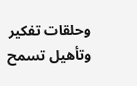وحلقات تفكير وتأهيل تسمح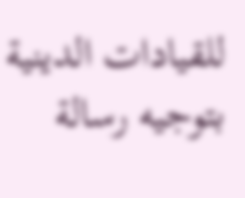للقيادات الدينية بتوجيه رسالة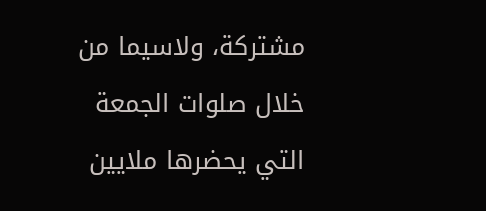مشتركة، ولاسيما من خلال صلوات الجمعة التي يحضرها ملايين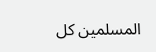المسلمين كل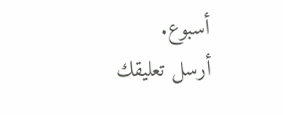أسبوع.
أرسل تعليقك